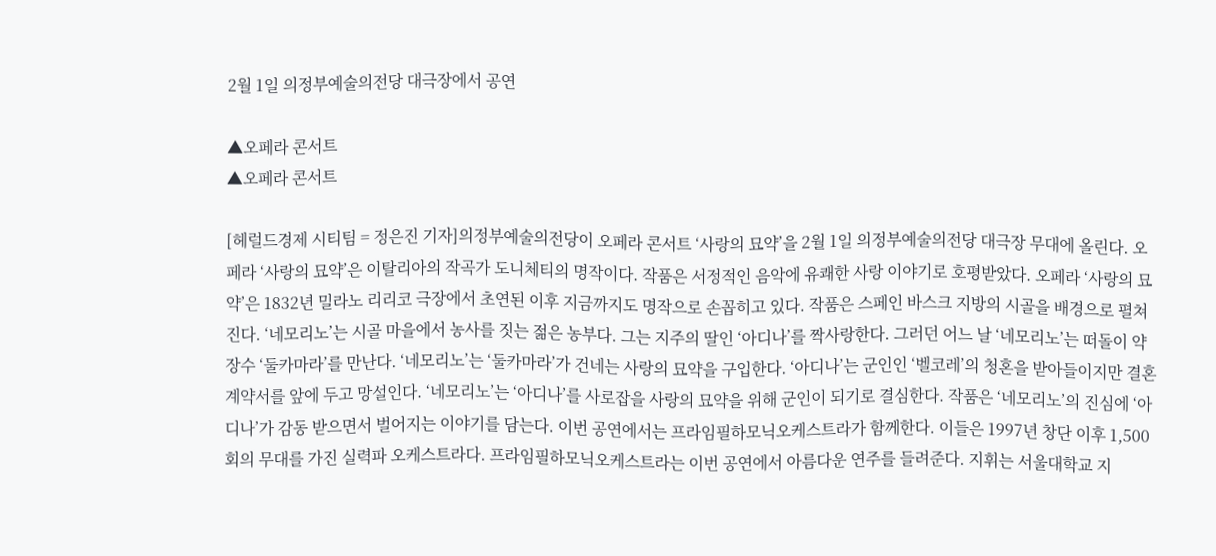2월 1일 의정부예술의전당 대극장에서 공연

▲오페라 콘서트
▲오페라 콘서트

[헤럴드경제 시티팀 = 정은진 기자]의정부예술의전당이 오페라 콘서트 ‘사랑의 묘약’을 2월 1일 의정부예술의전당 대극장 무대에 올린다. 오페라 ‘사랑의 묘약’은 이탈리아의 작곡가 도니체티의 명작이다. 작품은 서정적인 음악에 유쾌한 사랑 이야기로 호평받았다. 오페라 ‘사랑의 묘약’은 1832년 밀라노 리리코 극장에서 초연된 이후 지금까지도 명작으로 손꼽히고 있다. 작품은 스페인 바스크 지방의 시골을 배경으로 펼쳐진다. ‘네모리노’는 시골 마을에서 농사를 짓는 젊은 농부다. 그는 지주의 딸인 ‘아디나’를 짝사랑한다. 그러던 어느 날 ‘네모리노’는 떠돌이 약장수 ‘둘카마라’를 만난다. ‘네모리노’는 ‘둘카마라’가 건네는 사랑의 묘약을 구입한다. ‘아디나’는 군인인 ‘벨코레’의 청혼을 받아들이지만 결혼 계약서를 앞에 두고 망설인다. ‘네모리노’는 ‘아디나’를 사로잡을 사랑의 묘약을 위해 군인이 되기로 결심한다. 작품은 ‘네모리노’의 진심에 ‘아디나’가 감동 받으면서 벌어지는 이야기를 담는다. 이번 공연에서는 프라임필하모닉오케스트라가 함께한다. 이들은 1997년 창단 이후 1,500회의 무대를 가진 실력파 오케스트라다. 프라임필하모닉오케스트라는 이번 공연에서 아름다운 연주를 들려준다. 지휘는 서울대학교 지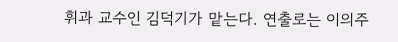휘과 교수인 김덕기가 맡는다. 연출로는 이의주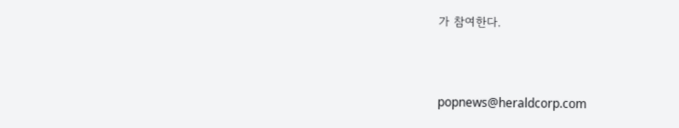가 참여한다.


popnews@heraldcorp.com